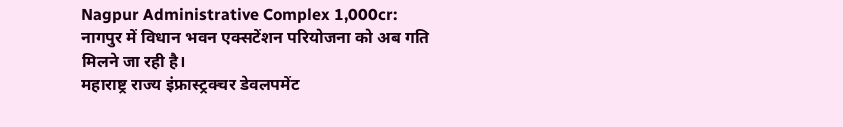Nagpur Administrative Complex 1,000cr: नागपुर में विधान भवन एक्सटेंशन परियोजना को अब गति मिलने जा रही है।
महाराष्ट्र राज्य इंफ्रास्ट्रक्चर डेवलपमेंट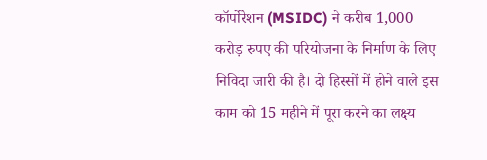कॉर्पोरेशन (MSIDC) ने करीब 1,000 करोड़ रुपए की परियोजना के निर्माण के लिए निविदा जारी की है। दो हिस्सों में होने वाले इस काम को 15 महीने में पूरा करने का लक्ष्य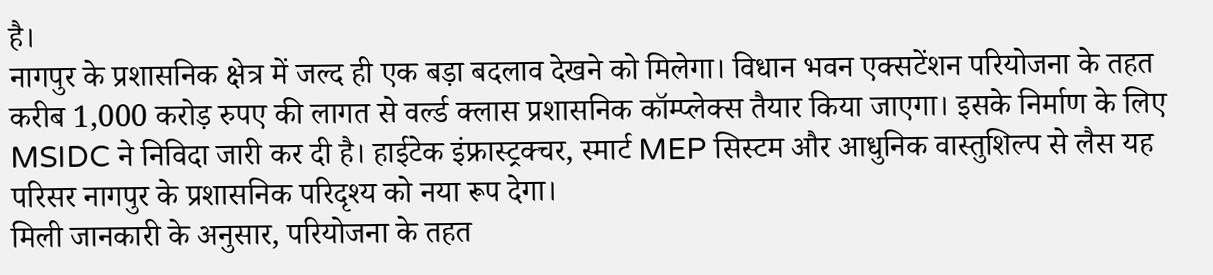है।
नागपुर के प्रशासनिक क्षेत्र में जल्द ही एक बड़ा बदलाव देखने को मिलेगा। विधान भवन एक्सटेंशन परियोजना के तहत करीब 1,000 करोड़ रुपए की लागत से वर्ल्ड क्लास प्रशासनिक कॉम्प्लेक्स तैयार किया जाएगा। इसके निर्माण के लिए MSIDC ने निविदा जारी कर दी है। हाईटेक इंफ्रास्ट्रक्चर, स्मार्ट MEP सिस्टम और आधुनिक वास्तुशिल्प से लैस यह परिसर नागपुर के प्रशासनिक परिदृश्य को नया रूप देगा।
मिली जानकारी के अनुसार, परियोजना के तहत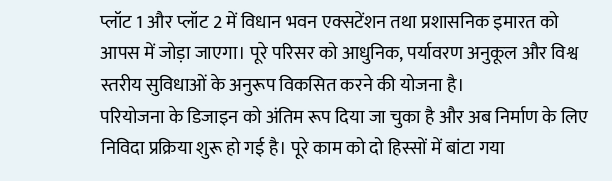प्लॉट 1 और प्लॉट 2 में विधान भवन एक्सटेंशन तथा प्रशासनिक इमारत को आपस में जोड़ा जाएगा। पूरे परिसर को आधुनिक, पर्यावरण अनुकूल और विश्व स्तरीय सुविधाओं के अनुरूप विकसित करने की योजना है।
परियोजना के डिजाइन को अंतिम रूप दिया जा चुका है और अब निर्माण के लिए निविदा प्रक्रिया शुरू हो गई है। पूरे काम को दो हिस्सों में बांटा गया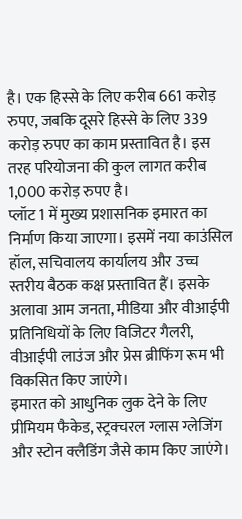है। एक हिस्से के लिए करीब 661 करोड़ रुपए, जबकि दूसरे हिस्से के लिए 339 करोड़ रुपए का काम प्रस्तावित है। इस तरह परियोजना की कुल लागत करीब 1,000 करोड़ रुपए है।
प्लॉट 1 में मुख्य प्रशासनिक इमारत का निर्माण किया जाएगा। इसमें नया काउंसिल हॉल, सचिवालय कार्यालय और उच्च स्तरीय बैठक कक्ष प्रस्तावित हैं। इसके अलावा आम जनता, मीडिया और वीआईपी प्रतिनिधियों के लिए विजिटर गैलरी, वीआईपी लाउंज और प्रेस ब्रीफिंग रूम भी विकसित किए जाएंगे।
इमारत को आधुनिक लुक देने के लिए प्रीमियम फैकेड, स्ट्रक्चरल ग्लास ग्लेजिंग और स्टोन क्लैडिंग जैसे काम किए जाएंगे।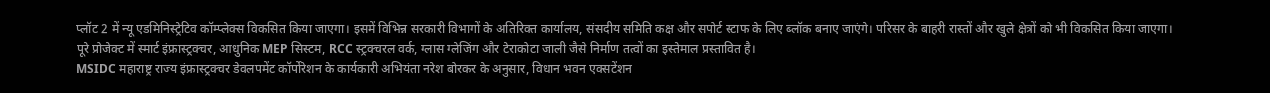प्लॉट 2 में न्यू एडमिनिस्ट्रेटिव कॉम्प्लेक्स विकसित किया जाएगा। इसमें विभिन्न सरकारी विभागों के अतिरिक्त कार्यालय, संसदीय समिति कक्ष और सपोर्ट स्टाफ के लिए ब्लॉक बनाए जाएंगे। परिसर के बाहरी रास्तों और खुले क्षेत्रों को भी विकसित किया जाएगा।
पूरे प्रोजेक्ट में स्मार्ट इंफ्रास्ट्रक्चर, आधुनिक MEP सिस्टम, RCC स्ट्रक्चरल वर्क, ग्लास ग्लेजिंग और टेराकोटा जाली जैसे निर्माण तत्वों का इस्तेमाल प्रस्तावित है।
MSIDC महाराष्ट्र राज्य इंफ्रास्ट्रक्चर डेवलपमेंट कॉर्पोरेशन के कार्यकारी अभियंता नरेश बोरकर के अनुसार, विधान भवन एक्सटेंशन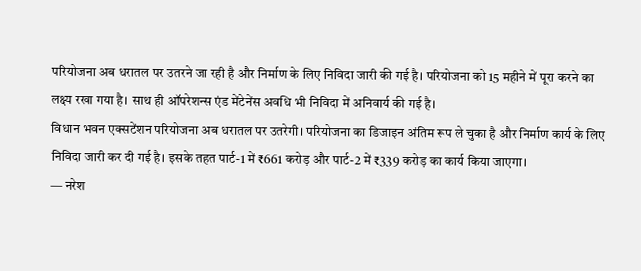परियोजना अब धरातल पर उतरने जा रही है और निर्माण के लिए निविदा जारी की गई है। परियोजना को 15 महीने में पूरा करने का लक्ष्य रखा गया है। साथ ही ऑपरेशन्स एंड मेंटेनेंस अवधि भी निविदा में अनिवार्य की गई है।
विधान भवन एक्सटेंशन परियोजना अब धरातल पर उतरेगी। परियोजना का डिजाइन अंतिम रूप ले चुका है और निर्माण कार्य के लिए निविदा जारी कर दी गई है। इसके तहत पार्ट-1 में ₹661 करोड़ और पार्ट-2 में ₹339 करोड़ का कार्य किया जाएगा।
— नरेश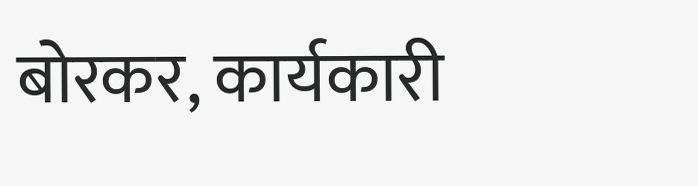बोरकर, कार्यकारी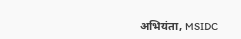अभियंता, MSIDC